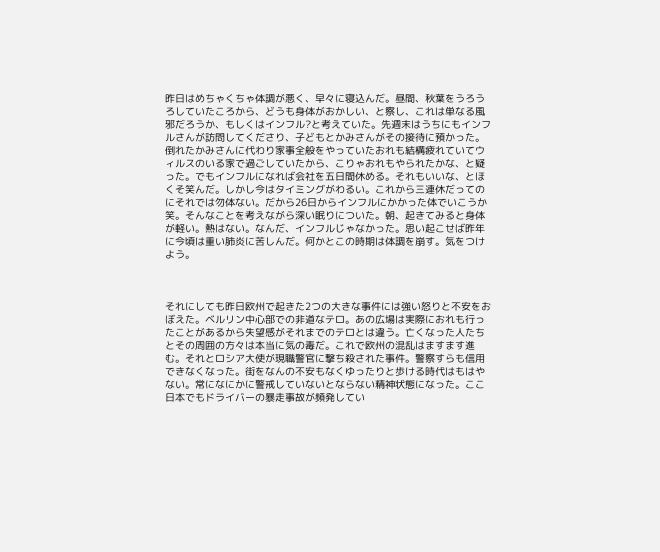昨日はめちゃくちゃ体調が悪く、早々に寝込んだ。昼間、秋葉をうろうろしていたころから、どうも身体がおかしい、と察し、これは単なる風邪だろうか、もしくはインフル?と考えていた。先週末はうちにもインフルさんが訪問してくださり、子どもとかみさんがその接待に預かった。倒れたかみさんに代わり家事全般をやっていたおれも結構疲れていてウィルスのいる家で過ごしていたから、こりゃおれもやられたかな、と疑った。でもインフルになれば会社を五日間休める。それもいいな、とほくそ笑んだ。しかし今はタイミングがわるい。これから三連休だってのにそれでは勿体ない。だから26日からインフルにかかった体でいこうか笑。そんなことを考えながら深い眠りについた。朝、起きてみると身体が軽い。熱はない。なんだ、インフルじゃなかった。思い起こせば昨年に今頃は重い肺炎に苦しんだ。何かとこの時期は体調を崩す。気をつけよう。



それにしても昨日欧州で起きた2つの大きな事件には強い怒りと不安をおぼえた。ベルリン中心部での非道なテロ。あの広場は実際におれも行ったことがあるから失望感がそれまでのテロとは違う。亡くなった人たちとその周囲の方々は本当に気の毒だ。これで欧州の混乱はますます進む。それとロシア大使が現職警官に撃ち殺された事件。警察すらも信用できなくなった。街をなんの不安もなくゆったりと歩ける時代はもはやない。常になにかに警戒していないとならない精神状態になった。ここ日本でもドライバーの暴走事故が頻発してい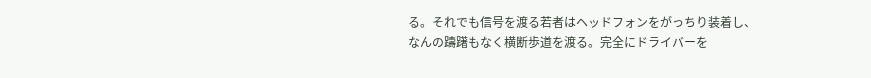る。それでも信号を渡る若者はヘッドフォンをがっちり装着し、なんの躊躇もなく横断歩道を渡る。完全にドライバーを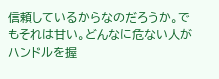信頼しているからなのだろうか。でもそれは甘い。どんなに危ない人がハンドルを握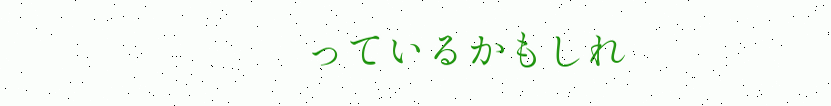っているかもしれ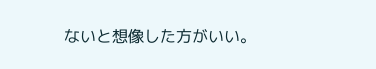ないと想像した方がいい。